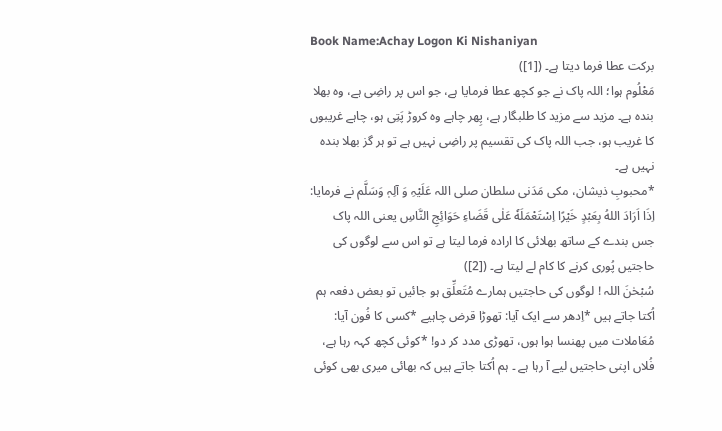Book Name:Achay Logon Ki Nishaniyan
برکت عطا فرما دیتا ہے۔ ([1])
مَعْلُوم ہوا؛ اللہ پاک نے جو کچھ عطا فرمایا ہے، جو اس پر راضِی ہے، وہ بھلا بندہ ہے۔ مزید سے مزید کا طلبگار ہے، پِھر چاہے وہ کروڑ پَتِی ہو، چاہے غریبوں کا غریب ہو، جب اللہ پاک کی تقسیم پر راضِی نہیں ہے تو ہر گز بھلا بندہ نہیں ہے۔
*محبوبِ ذیشان، مکی مَدَنی سلطان صلی اللہ عَلَیْہِ وَ آلِہٖ وَسَلَّم نے فرمایا: اِذَا اَرَادَ اللهُ بِعَبْدٍ خَيْرًا اِسْتَعْمَلَهٗ عَلٰی قَضَاءِ حَوَائِجِ النَّاسِ یعنی اللہ پاک جس بندے کے ساتھ بھلائی کا ارادہ فرما لیتا ہے تو اس سے لوگوں کی حاجتیں پُوری کرنے کا کام لے لیتا ہے۔ ([2])
سُبْحٰنَ اللہ ! لوگوں کی حاجتیں ہمارے مُتَعلِّق ہو جائیں تو بعض دفعہ ہم اُکتا جاتے ہیں *اِدھر سے ایک آیا: تھوڑا قرض چاہیے *کسی کا فُون آیا: مُعَاملات میں پھنسا ہوا ہوں، تھوڑی مدد کر دو! *کوئی کچھ کہہ رہا ہے، فُلاں اپنی حاجتیں لیے آ رہا ہے ۔ ہم اُکتا جاتے ہیں کہ بھائی میری بھی کوئی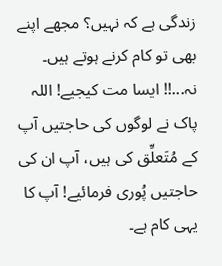زندگی ہے کہ نہیں؟ مجھے اپنے بھی تو کام کرنے ہوتے ہیں۔ نہ...!! ایسا مت کیجیے! اللہ پاک نے لوگوں کی حاجتیں آپ کے مُتَعلِّق کی ہیں، آپ ان کی حاجتیں پُوری فرمائیے! آپ کا یہی کام ہے۔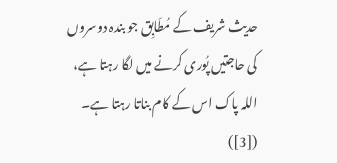حدیث شریف کے مُطَابِق جو بندہ دوسروں کی حاجتیں پُوری کرنے میں لگا رہتا ہے، اللہ پاک اس کے کام بناتا رہتا ہے۔ ([3])